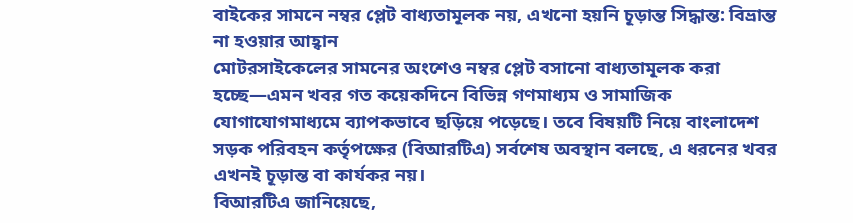বাইকের সামনে নম্বর প্লেট বাধ্যতামূলক নয়, এখনো হয়নি চূড়ান্ত সিদ্ধান্ত: বিভ্রান্ত না হওয়ার আহ্বান
মোটরসাইকেলের সামনের অংশেও নম্বর প্লেট বসানো বাধ্যতামূলক করা হচ্ছে—এমন খবর গত কয়েকদিনে বিভিন্ন গণমাধ্যম ও সামাজিক যোগাযোগমাধ্যমে ব্যাপকভাবে ছড়িয়ে পড়েছে। তবে বিষয়টি নিয়ে বাংলাদেশ সড়ক পরিবহন কর্তৃপক্ষের (বিআরটিএ) সর্বশেষ অবস্থান বলছে, এ ধরনের খবর এখনই চূড়ান্ত বা কার্যকর নয়।
বিআরটিএ জানিয়েছে,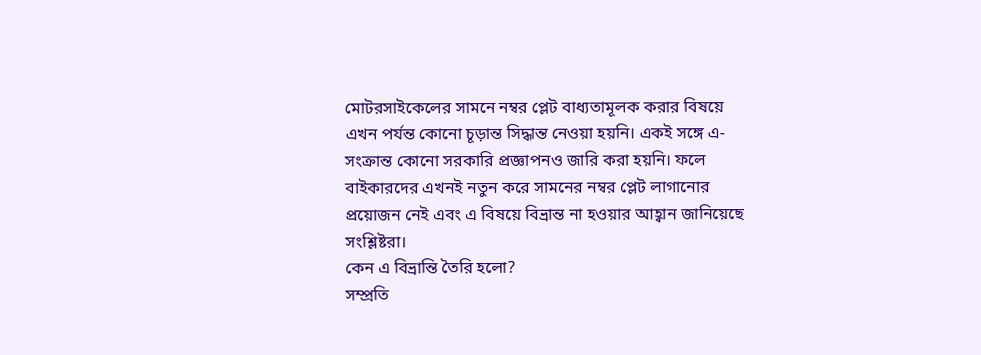মোটরসাইকেলের সামনে নম্বর প্লেট বাধ্যতামূলক করার বিষয়ে এখন পর্যন্ত কোনো চূড়ান্ত সিদ্ধান্ত নেওয়া হয়নি। একই সঙ্গে এ-সংক্রান্ত কোনো সরকারি প্রজ্ঞাপনও জারি করা হয়নি। ফলে বাইকারদের এখনই নতুন করে সামনের নম্বর প্লেট লাগানোর প্রয়োজন নেই এবং এ বিষয়ে বিভ্রান্ত না হওয়ার আহ্বান জানিয়েছে সংশ্লিষ্টরা।
কেন এ বিভ্রান্তি তৈরি হলো?
সম্প্রতি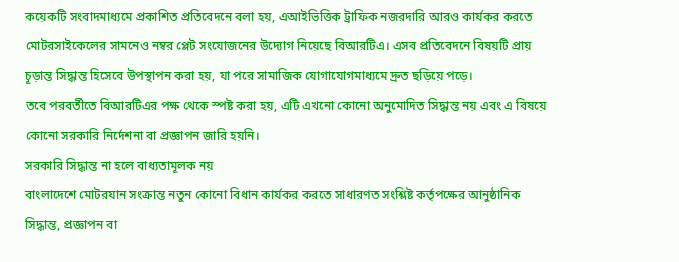কয়েকটি সংবাদমাধ্যমে প্রকাশিত প্রতিবেদনে বলা হয়, এআইভিত্তিক ট্রাফিক নজরদারি আরও কার্যকর করতে মোটরসাইকেলের সামনেও নম্বর প্লেট সংযোজনের উদ্যোগ নিয়েছে বিআরটিএ। এসব প্রতিবেদনে বিষয়টি প্রায় চূড়ান্ত সিদ্ধান্ত হিসেবে উপস্থাপন করা হয়, যা পরে সামাজিক যোগাযোগমাধ্যমে দ্রুত ছড়িয়ে পড়ে।
তবে পরবর্তীতে বিআরটিএর পক্ষ থেকে স্পষ্ট করা হয়, এটি এখনো কোনো অনুমোদিত সিদ্ধান্ত নয় এবং এ বিষয়ে কোনো সরকারি নির্দেশনা বা প্রজ্ঞাপন জারি হয়নি।
সরকারি সিদ্ধান্ত না হলে বাধ্যতামূলক নয়
বাংলাদেশে মোটরযান সংক্রান্ত নতুন কোনো বিধান কার্যকর করতে সাধারণত সংশ্লিষ্ট কর্তৃপক্ষের আনুষ্ঠানিক সিদ্ধান্ত, প্রজ্ঞাপন বা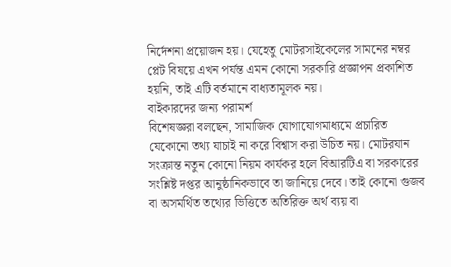নির্দেশনা প্রয়োজন হয়। যেহেতু মোটরসাইকেলের সামনের নম্বর প্লেট বিষয়ে এখন পর্যন্ত এমন কোনো সরকারি প্রজ্ঞাপন প্রকাশিত হয়নি, তাই এটি বর্তমানে বাধ্যতামূলক নয়।
বাইকারদের জন্য পরামর্শ
বিশেষজ্ঞরা বলছেন, সামাজিক যোগাযোগমাধ্যমে প্রচারিত যেকোনো তথ্য যাচাই না করে বিশ্বাস করা উচিত নয়। মোটরযান সংক্রান্ত নতুন কোনো নিয়ম কার্যকর হলে বিআরটিএ বা সরকারের সংশ্লিষ্ট দপ্তর আনুষ্ঠানিকভাবে তা জানিয়ে দেবে। তাই কোনো গুজব বা অসমর্থিত তথ্যের ভিত্তিতে অতিরিক্ত অর্থ ব্যয় বা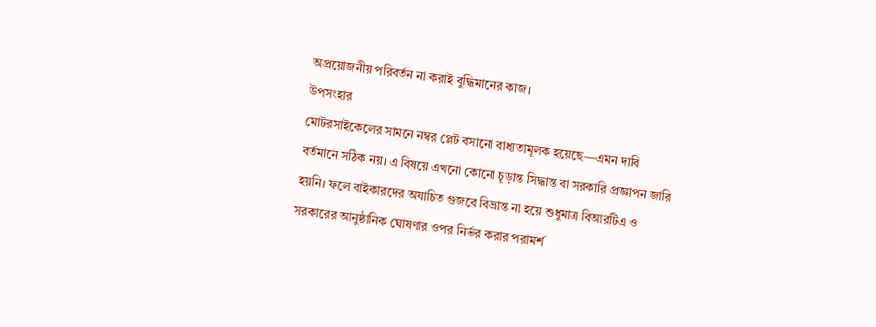অপ্রয়োজনীয় পরিবর্তন না করাই বুদ্ধিমানের কাজ।
উপসংহার
মোটরসাইকেলের সামনে নম্বর প্লেট বসানো বাধ্যতামূলক হয়েছে—এমন দাবি বর্তমানে সঠিক নয়। এ বিষয়ে এখনো কোনো চূড়ান্ত সিদ্ধান্ত বা সরকারি প্রজ্ঞাপন জারি হয়নি। ফলে বাইকারদের অযাচিত গুজবে বিভ্রান্ত না হয়ে শুধুমাত্র বিআরটিএ ও সরকারের আনুষ্ঠানিক ঘোষণার ওপর নির্ভর করার পরামর্শ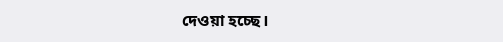দেওয়া হচ্ছে।